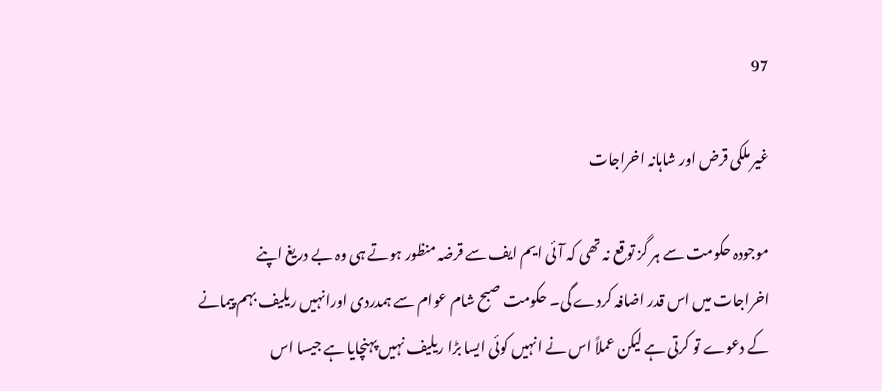97

غیر ملکی قرض اور شاہانہ اخراجات

موجودہ حکومت سے ہر گز توقع نہ تھی کہ آئی ایم ایف سے قرضہ منظور ہوتے ہی وہ بے دریغ اپنے اخراجات میں اس قدر اضافہ کردے گی۔ حکومت صبح شام عوام سے ہمدردی اورانہیں ریلیف بہم پیمانے کے دعوے تو کرتی ہے لیکن عملاً اس نے انہیں کوئی ایسا بڑا ریلیف نہیں پہنچایا ہے جیسا اس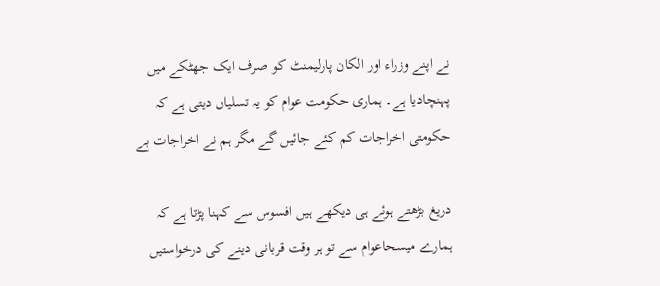نے اپنے وزراء اور الکان پارلیمنٹ کو صرف ایک جھٹکے میں پہنچادیا ہے۔ ہماری حکومت عوام کو یہ تسلیاں دیتی ہے کہ حکومتی اخراجات کم کئے جائیں گے مگر ہم نے اخراجات بے

دریغ بڑھتے ہوئے ہی دیکھے ہیں افسوس سے کہنا پڑتا ہے کہ ہمارے میسحاعوام سے تو ہر وقت قربانی دینے کی درخواستیں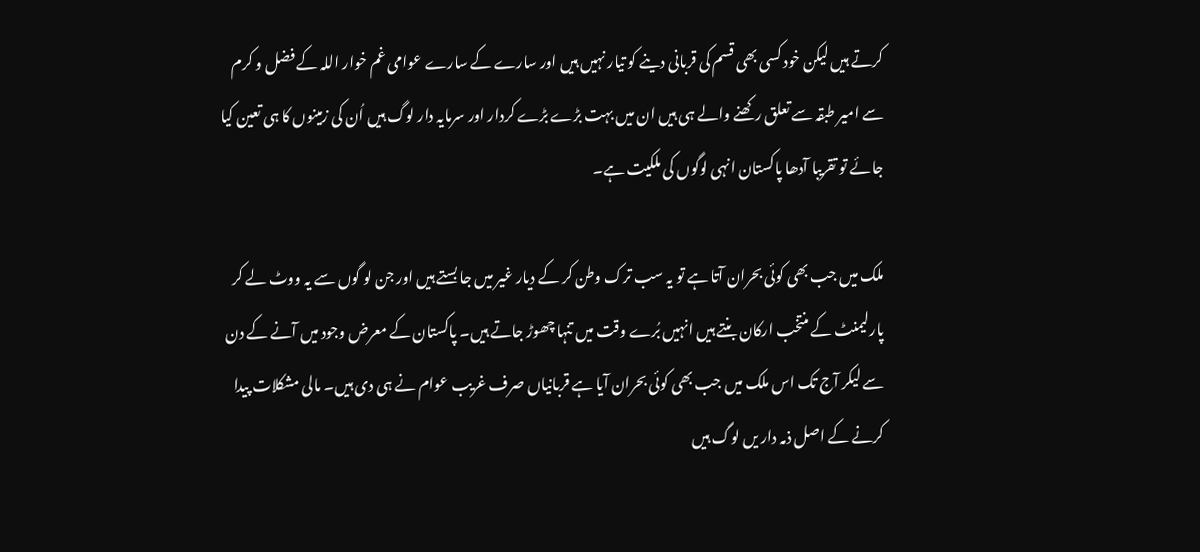کرتے ہیں لیکن خود کسی بھی قسم کی قربانی دینے کو تیار نہیں ہیں اور سارے کے سارے عوامی غم خوار اللہ کے فضل و کرم سے امیر طبقہ سے تعلق رکھنے والے ہی ہیں ان میں بہت بڑے بڑے کردار اور سرمایہ دار لوگ ہیں اُن کی زمینوں کا ہی تعین کیا جائے تو تقریبا آدھا پاکستان انہی لوگوں کی ملکیت ہے۔

ملک میں جب بھی کوئی بحران آتا ہے تو یہ سب ترک وطن کر کے دیار غیر میں جا بستے ہیں اور جن لو گوں سے یہ ووٹ لے کر پارلیمنٹ کے منتخب ارکان بنتے ہیں انہیں بُرے وقت میں تنہا چھوڑ جاتے ہیں۔ پاکستان کے معرض وجود میں آنے کے دن سے لیکر آج تک اس ملک میں جب بھی کوئی بحران آیا ہے قربانیاں صرف غریب عوام نے ہی دی ہیں۔ مالی مشکلات پیدا کرنے کے اصل ذمہ دار یں لوگ ہیں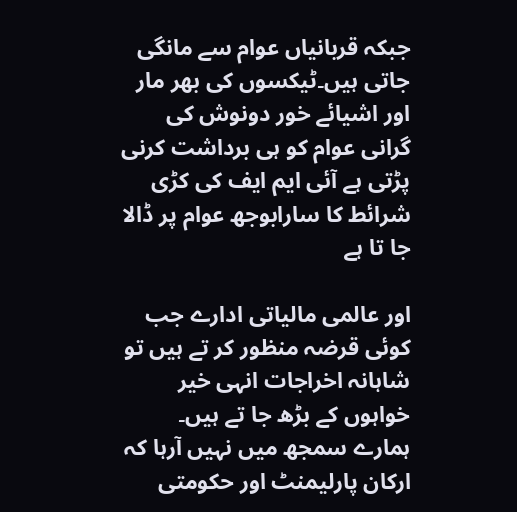جبکہ قربانیاں عوام سے مانگی جاتی ہیں۔ٹیکسوں کی بھر مار اور اشیائے خور دونوش کی گرانی عوام کو ہی برداشت کرنی پڑتی ہے آئی ایم ایف کی کڑی شرائط کا سارابوجھ عوام پر ڈالا جا تا ہے

اور عالمی مالیاتی ادارے جب کوئی قرضہ منظور کر تے ہیں تو شاہانہ اخراجات انہی خیر خواہوں کے بڑھ جا تے ہیں۔ ہمارے سمجھ میں نہیں آرہا کہ ارکان پارلیمنٹ اور حکومتی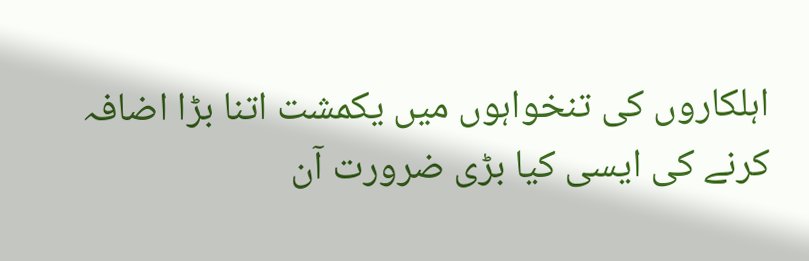اہلکاروں کی تنخواہوں میں یکمشت اتنا بڑا اضافہ کرنے کی ایسی کیا بڑی ضرورت آن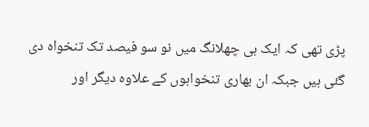پڑی تھی کہ ایک ہی چھلانگ میں نو سو فیصد تک تنخواہ دی گئی ہیں جبکہ ان بھاری تنخواہوں کے علاوہ دیگر اور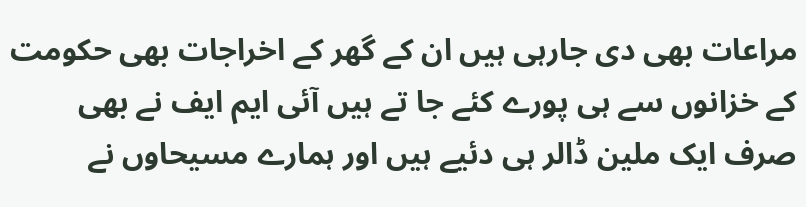مراعات بھی دی جارہی ہیں ان کے گھر کے اخراجات بھی حکومت کے خزانوں سے ہی پورے کئے جا تے ہیں آئی ایم ایف نے بھی صرف ایک ملین ڈالر ہی دئیے ہیں اور ہمارے مسیحاوں نے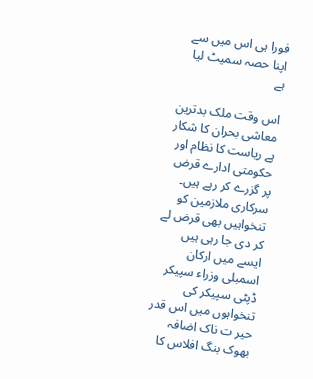فورا ہی اس میں سے اپنا حصہ سمیٹ لیا ہے

اس وقت ملک بدترین معاشی بحران کا شکار ہے ریاست کا نظام اور حکومتی ادارے قرض پر گزرے کر رہے ہیں۔ سرکاری ملازمین کو تنخواہیں بھی قرض لے کر دی جا رہی ہیں ایسے میں ارکان اسمبلی وزراء سپیکر ڈپٹی سپیکر کی تنخواہوں میں اس قدر حیر ت ناک اضافہ بھوک بنگ افلاس کا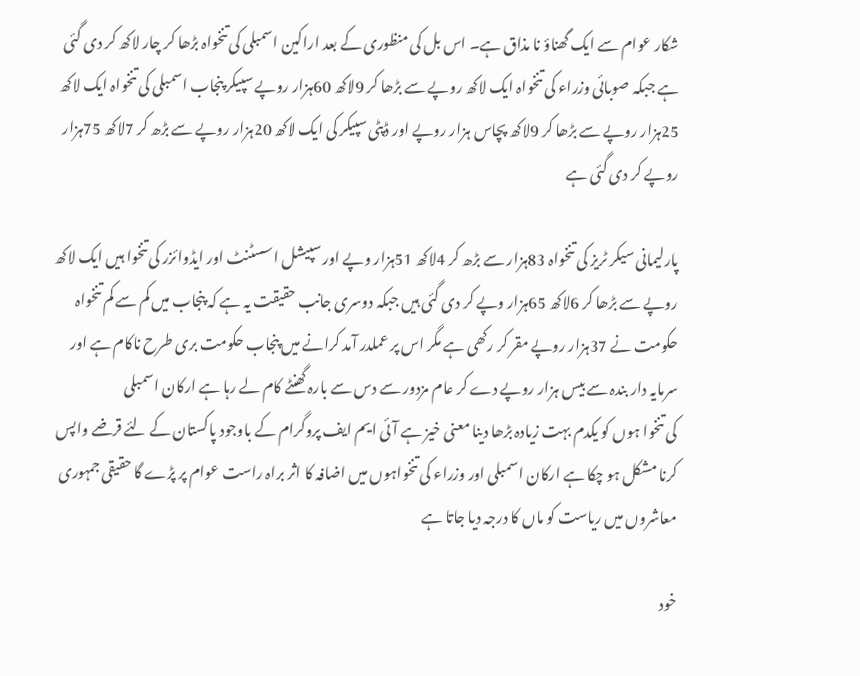شکار عوام سے ایک گھناؤ نا مذاق ہے۔ اس بل کی منظوری کے بعد اراکین اسمبلی کی تنخواہ بڑھا کر چار لاکھ کر دی گئی ہے جبکہ صوبائی وزراء کی تنخواہ ایک لاکھ روپے سے بڑھا کر 9لاکھ 60ہزار روپے سپیکر پنجاب اسمبلی کی تنخواہ ایک لاکھ 25ہزار روپے سے بڑھا کر 9لاکھ پچاس ہزار روپے اور ڈپٹی سپیکر کی ایک لاکھ 20ہزار روپے سے بڑھ کر 7لاکھ 75ہزار روپے کر دی گئی ہے

پارلیمانی سیکر ٹریز کی تنخواہ 83ہزار سے بڑھ کر 4لاکھ 51ہزار وپے اور سپیشل اسسٹنٹ اور ایڈوائزر کی تنخوا ہیں ایک لاکھ روپے سے بڑھا کر 6لاکھ 65ہزار وپے کر دی گئی ہیں جبکہ دوسری جانب حقیقت یہ ہے کہ پنجاب میں کم سے کم تنخواہ حکومت نے 37ہزار روپے مقر کر رکھی ہے مگر اس پر عملدر آمد کرانے میں پنجاب حکومت بری طرح ناکام ہے اور سرمایہ دار بندہ سے بیس ہزار روپے دے کر عام مزدور سے دس سے بارہ گھنٹے کام لے رہا ہے ارکان اسمبلی
کی تنخوا ہوں کو یکدم بہت زیادہ بڑھا دینا معنی خیز ہے آئی ایم ایف پروگرام کے باوجود پاکستان کے لئے قرضے واپس کرنا مشکل ہو چکا ہے ارکان اسمبلی اور وزراء کی تنخواہوں میں اضافہ کا اثر براہ راست عوام پر پڑے گا حقیقی جمہوری معاشروں میں ریاست کو ماں کا درجہ دیا جاتا ہے

خود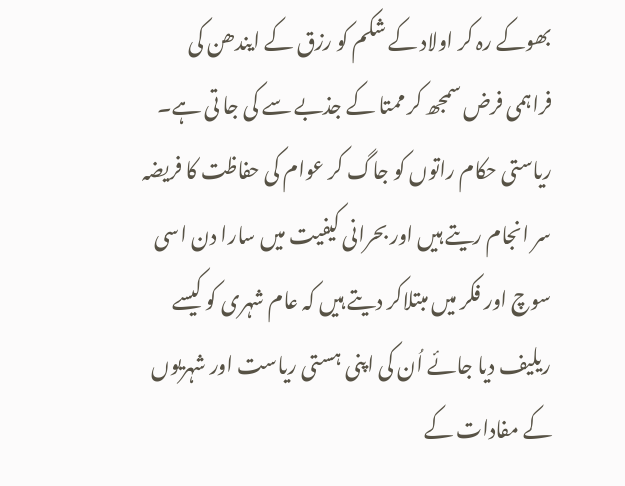بھوکے رہ کر اولاد کے شکم کو رزق کے ایندھن کی فراہمی فرض سمجھ کر ممتا کے جذبے سے کی جا تی ہے۔ ریاستی حکام راتوں کو جاگ کر عوام کی حفاظت کا فریضہ سر انجام ریتے ہیں اور بحرانی کیفیت میں سارا دن اسی سوچ اور فکر میں مبتلاکر دیتے ہیں کہ عام شہری کو کیسے ریلیف دیا جائے اُن کی اپنی ہستی ریاست اور شہریوں کے مفادات کے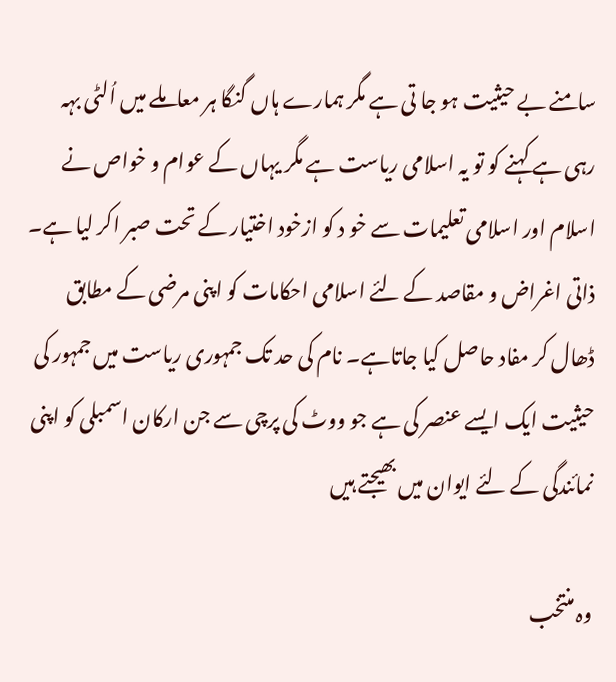سامنے بے حیثیت ہو جا تی ہے مگر ہمارے ہاں گنگا ہر معاملے میں اُلٹی بہہ رہی ہے کہنے کو تو یہ اسلامی ریاست ہے مگر یہاں کے عوام و خواص نے اسلام اور اسلامی تعلیمات سے خو د کو ازخود اختیار کے تحت صبر اکر لیا ہے۔ ذاتی اغراض و مقاصد کے لئے اسلامی احکامات کو اپنی مرضی کے مطابق ڈھال کر مفاد حاصل کیا جاتاہے۔ نام کی حد تک جمہوری ریاست میں جمہور کی حیثیت ایک ایسے عنصر کی ہے جو ووٹ کی پرچی سے جن ارکان اسمبلی کو اپنی نمائندگی کے لئے ایوان میں بھیجتے ہیں

وہ منتخب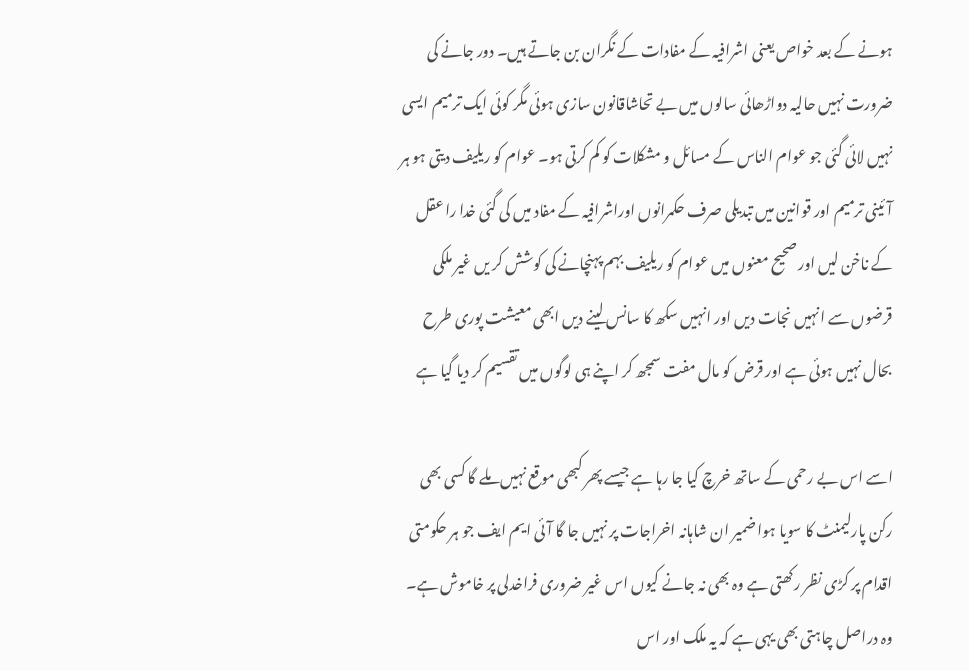ہونے کے بعد خواص یعنی اشرافیہ کے مفادات کے نگران بن جاتے ہیں۔ دور جانے کی ضرورت نہیں حالیہ دواڑھائی سالوں میں بے تحاشاقانون سازی ہوئی مگر کوئی ایک ترمیم ایسی نہیں لائی گئی جو عوام الناس کے مسائل و مشکلات کو کم کرتی ہو۔ عوام کو ریلیف دیتی ہو ہر آئینی ترمیم اور قوانین میں تبدیلی صرف حکمرانوں اوراشرافیہ کے مفاد میں کی گئی خدا را عقل کے ناخن لیں اور صحیح معنوں میں عوام کو ریلیف بہم پہنچانے کی کوشش کر یں غیر ملکی قرضوں سے انہیں نجات دیں اور انہیں سکھ کا سانس لینے دیں ابھی معیشت پوری طرح بحال نہیں ہوئی ہے اور قرض کو مال مفت سمجھ کر اپنے ہی لوگوں میں تقسیم کر دیا گیا ہے

اسے اس بے رحمی کے ساتھ خرچ کیا جا رہا ہے جیسے پھر کبھی موقع نہیں ملے گا کسی بھی رکن پارلیمنٹ کا سویا ہوا ضمیر ان شاہانہ اخراجات پر نہیں جا گا آئی ایم ایف جو ہر حکومتی اقدام پر کڑی نظر رکھتی ہے وہ بھی نہ جانے کیوں اس غیر ضروری فراخدلی پر خاموش ہے۔ وہ دراصل چاہتی بھی یہی ہے کہ یہ ملک اور اس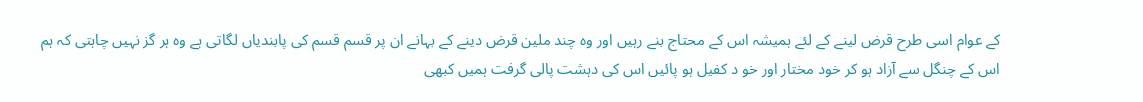کے عوام اسی طرح قرض لینے کے لئے ہمیشہ اس کے محتاج بنے رہیں اور وہ چند ملین قرض دینے کے بہانے ان پر قسم قسم کی پابندیاں لگاتی ہے وہ ہر گز نہیں چاہتی کہ ہم اس کے چنگل سے آزاد ہو کر خود مختار اور خو د کفیل ہو پائیں اس کی دہشت پالی گرفت ہمیں کبھی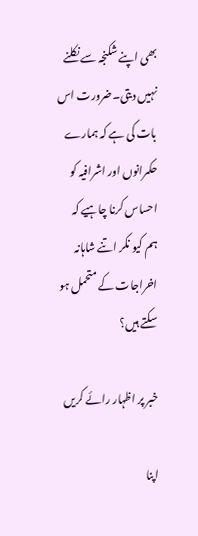بھی اپنے شکنجہ سے نکلنے نہیں دیتی۔ضرورت اس بات کی ہے کہ ہمارے حکمرانوں اور اشرافیہ کو احساس کرنا چاہیے کہ ہم کیو نکر اتنے شاہانہ اخراجات کے متحمل ہو سکتے ہیں؟

خبر پر اظہار رائے کریں

اپنا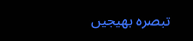تبصرہ بھیجیں